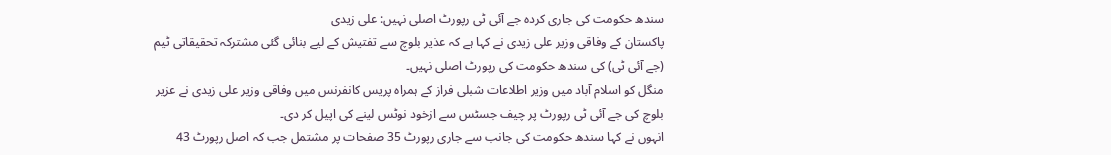سندھ حکومت کی جاری کردہ جے آئی ٹی رپورٹ اصلی نہیں: علی زیدی
پاکستان کے وفاقی وزیر علی زیدی نے کہا ہے کہ عذیر بلوچ سے تفتیش کے لیے بنائی گئی مشترکہ تحقیقاتی ٹیم (جے آئی ٹی) کی سندھ حکومت کی رپورٹ اصلی نہیں۔
منگل کو اسلام آباد میں وزیر اطلاعات شبلی فراز کے ہمراہ پریس کانفرنس میں وفاقی وزیر علی زیدی نے عزیر بلوچ کی جے آئی ٹی رپورٹ پر چیف جسٹس سے ازخود نوٹس لینے کی اپیل کر دی۔
انہوں نے کہا سندھ حکومت کی جانب سے جاری رپورٹ 35 صفحات پر مشتمل جب کہ اصل رپورٹ 43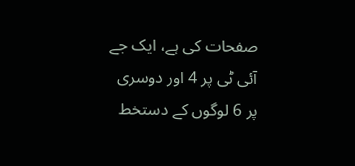صفحات کی ہے، ایک جے آئی ٹی پر 4 اور دوسری پر 6 لوگوں کے دستخط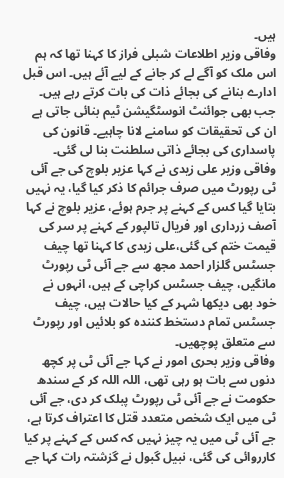ہیں۔
وفاقی وزیر اطلاعات شبلی فراز کا کہنا تھا کہ ہم اس ملک کو آگے لے کر جانے کے لیے آئے ہیں۔ اس قبل ادارے بنانے کی بجائے ذات کی بات کرتے رہے ہیں۔ جب بھی جوائنٹ انوسٹگیشن ٹیم بنائی جاتی ہے ان کی تحقیقات کو سامنے لانا چاہیے۔ قانون کی پاسداری کی بجائے ذاتی سلطنت بنا لی گئی۔
وفاقی وزیر علی زیدی نے کہا عزیر بلوچ کی جے آئی ٹی رپورٹ میں صرف جرائم کا ذکر کیا گیا، یہ نہیں بتایا گیا کس کے کہنے پر جرم ہوئے، عزیر بلوچ نے کہا آصف زرداری اور فریال تالپور کے کہنے پر سر کی قیمت ختم کی گئی،علی زیدی کا کہنا تھا چیف جسٹس گلزار احمد مجھ سے جے آئی ٹی رپورٹ مانگیں، چیف جسٹس کراچی کے ہیں، انہوں نے خود بھی دیکھا شہر کے کیا حالات ہیں، چیف جسٹس تمام دستخط کنندہ کو بلائیں اور رپورٹ سے متعلق پوچھیں۔
وفاقی وزیر بحری امور نے کہا جے آئی ٹی پر کچھ دنوں سے بات ہو رہی تھی، اللہ اللہ کر کے سندھ حکومت نے جے آئی ٹی رپورٹ پبلک کر دی، جے آئی ٹی میں ایک شخص متعدد قتل کا اعتراف کرتا ہے، جے آئی ٹی میں یہ چیز نہیں کہ کس کے کہنے پر کیا کارروائی کی گئی، نبیل گبول نے گزشتہ رات کہا جے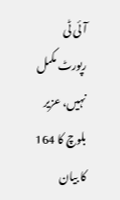آئی ٹی رپورٹ مکمل نہیں، عزیر بلوچ کا 164 کا بیان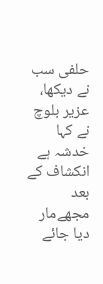حلفی سب نے دیکھا، عزیر بلوچ نے کہا خدشہ ہے انکشاف کے بعد مجھےمار دیا جائے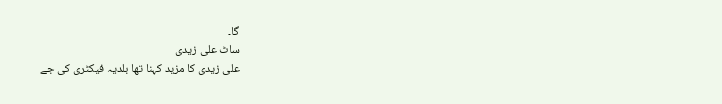گا۔
ساٹ علی زیدی
علی زیدی کا مزید کہنا تھا بلدیہ فیکٹری کی جے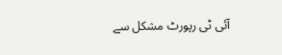آئی ٹی رپورٹ مشکل سے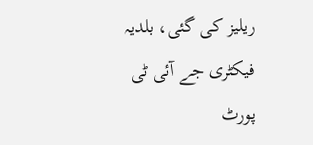ریلیز کی گئی، بلدیہ فیکٹری جے آئی ٹی پورٹ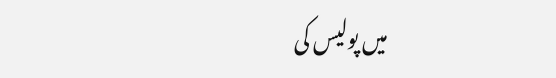میں پولیس کی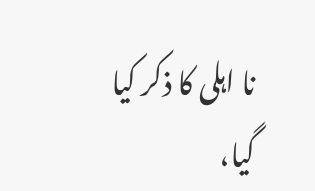نا اہلی کا ذکر کیا گیا،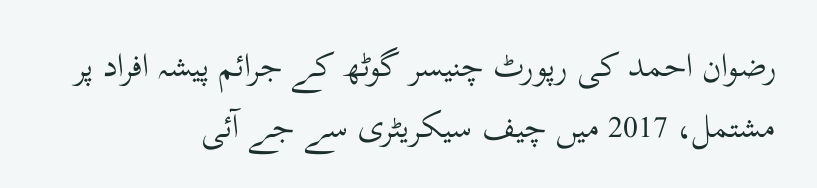رضوان احمد کی رپورٹ چنیسر گوٹھ کے جرائم پیشہ افراد پر مشتمل، 2017 میں چیف سیکریٹری سے جے آئی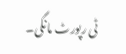ٹی رپورٹ مانگی۔